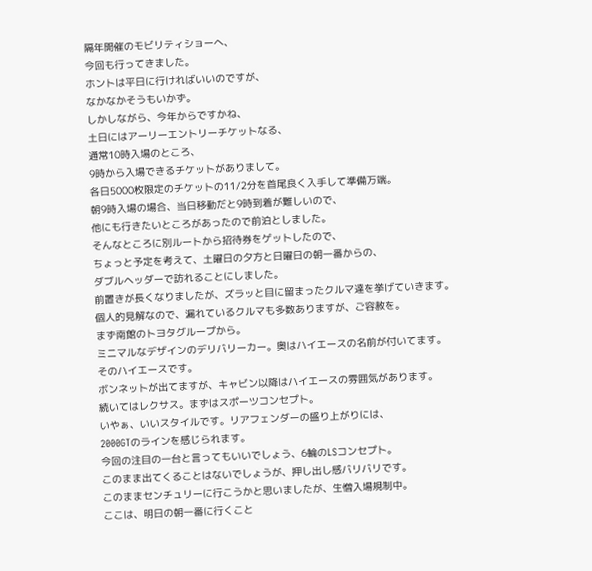隔年開催のモビリティショーへ、
今回も行ってきました。
ホントは平日に行ければいいのですが、
なかなかそうもいかず。
しかしながら、今年からですかね、
土日にはアーリーエントリーチケットなる、
通常10時入場のところ、
9時から入場できるチケットがありまして。
各日5000枚限定のチケットの11/2分を首尾良く入手して準備万端。
朝9時入場の場合、当日移動だと9時到着が難しいので、
他にも行きたいところがあったので前泊としました。
そんなところに別ルートから招待券をゲットしたので、
ちょっと予定を考えて、土曜日の夕方と日曜日の朝一番からの、
ダブルヘッダーで訪れることにしました。
前置きが長くなりましたが、ズラッと目に留まったクルマ達を挙げていきます。
個人的見解なので、漏れているクルマも多数ありますが、ご容赦を。
まず南館のトヨタグループから。
ミニマルなデザインのデリバリーカー。奥はハイエースの名前が付いてます。
そのハイエースです。
ボンネットが出てますが、キャビン以降はハイエースの雰囲気があります。
続いてはレクサス。まずはスポーツコンセプト。
いやぁ、いいスタイルです。リアフェンダーの盛り上がりには、
2000GTのラインを感じられます。
今回の注目の一台と言ってもいいでしょう、6輪のLSコンセプト。
このまま出てくることはないでしょうが、押し出し感バリバリです。
このままセンチュリーに行こうかと思いましたが、生憎入場規制中。
ここは、明日の朝一番に行くこと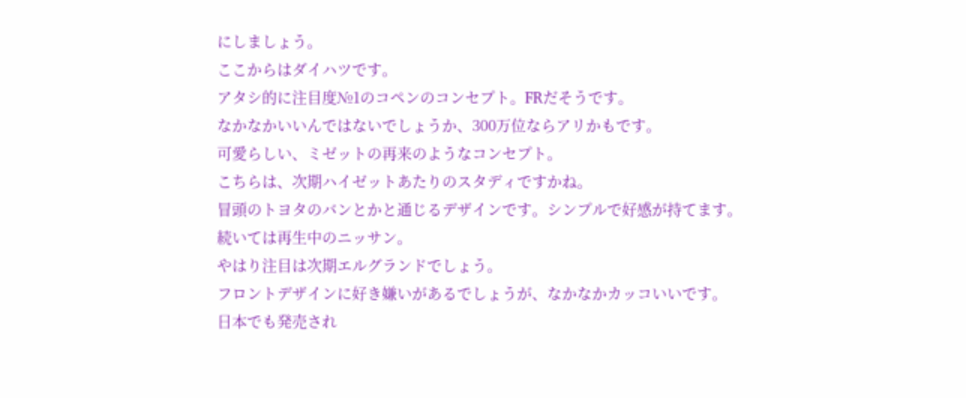にしましょう。
ここからはダイハツです。
アタシ的に注目度№1のコペンのコンセプト。FRだそうです。
なかなかいいんではないでしょうか、300万位ならアリかもです。
可愛らしい、ミゼットの再来のようなコンセプト。
こちらは、次期ハイゼットあたりのスタディですかね。
冒頭のトヨタのバンとかと通じるデザインです。シンプルで好感が持てます。
続いては再生中のニッサン。
やはり注目は次期エルグランドでしょう。
フロントデザインに好き嫌いがあるでしょうが、なかなかカッコいいです。
日本でも発売され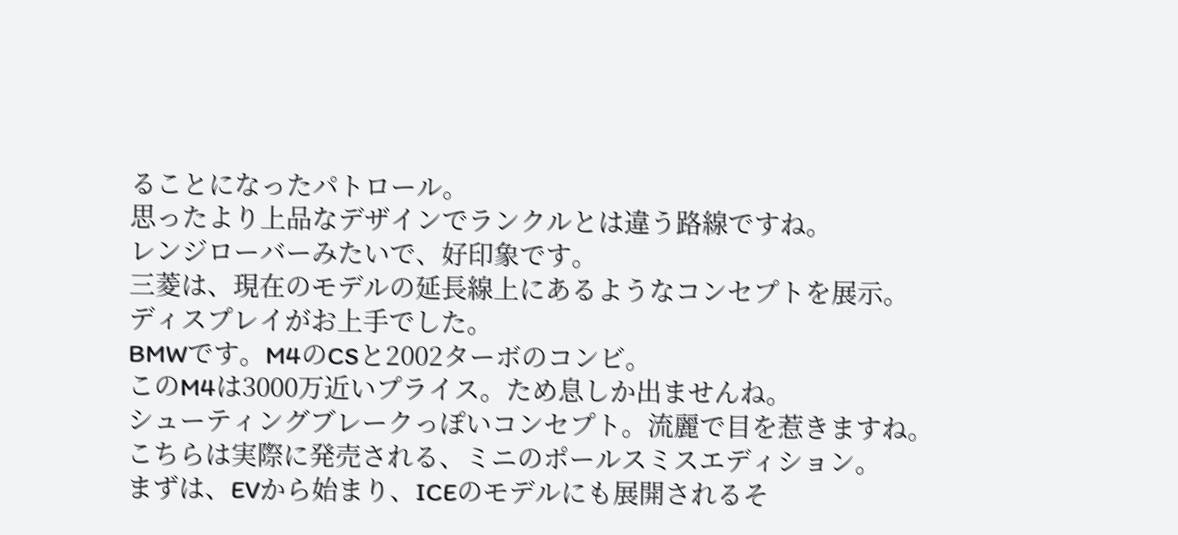ることになったパトロール。
思ったより上品なデザインでランクルとは違う路線ですね。
レンジローバーみたいで、好印象です。
三菱は、現在のモデルの延長線上にあるようなコンセプトを展示。
ディスプレイがお上手でした。
BMWです。M4のCSと2002ターボのコンビ。
このM4は3000万近いプライス。ため息しか出ませんね。
シューティングブレークっぽいコンセプト。流麗で目を惹きますね。
こちらは実際に発売される、ミニのポールスミスエディション。
まずは、EVから始まり、ICEのモデルにも展開されるそ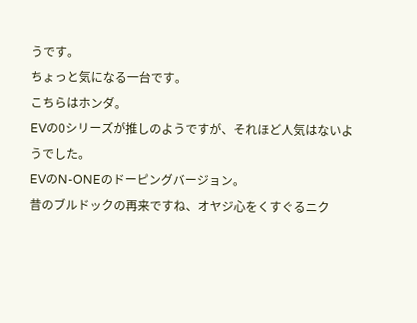うです。
ちょっと気になる一台です。
こちらはホンダ。
EVの0シリーズが推しのようですが、それほど人気はないようでした。
EVのN-ONEのドーピングバージョン。
昔のブルドックの再来ですね、オヤジ心をくすぐるニク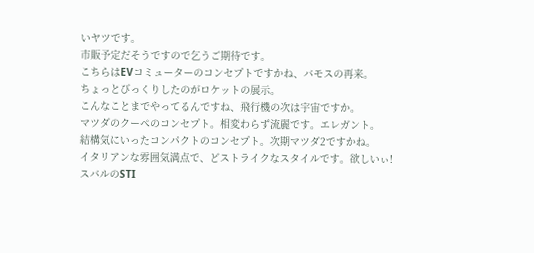いヤツです。
市販予定だそうですので乞うご期待です。
こちらはEVコミューターのコンセプトですかね、バモスの再来。
ちょっとびっくりしたのがロケットの展示。
こんなことまでやってるんですね、飛行機の次は宇宙ですか。
マツダのクーペのコンセプト。相変わらず流麗です。エレガント。
結構気にいったコンパクトのコンセプト。次期マツダ2ですかね。
イタリアンな雰囲気満点で、どストライクなスタイルです。欲しいぃ!
スバルのSTI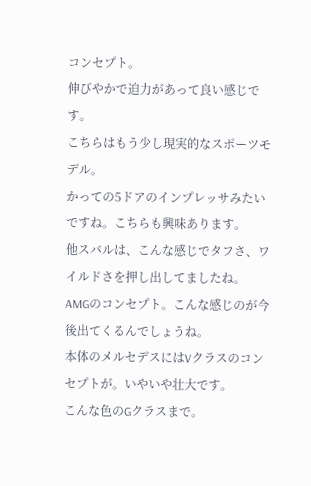コンセプト。
伸びやかで迫力があって良い感じです。
こちらはもう少し現実的なスポーツモデル。
かっての5ドアのインプレッサみたいですね。こちらも興味あります。
他スバルは、こんな感じでタフさ、ワイルドさを押し出してましたね。
AMGのコンセプト。こんな感じのが今後出てくるんでしょうね。
本体のメルセデスにはVクラスのコンセプトが。いやいや壮大です。
こんな色のGクラスまで。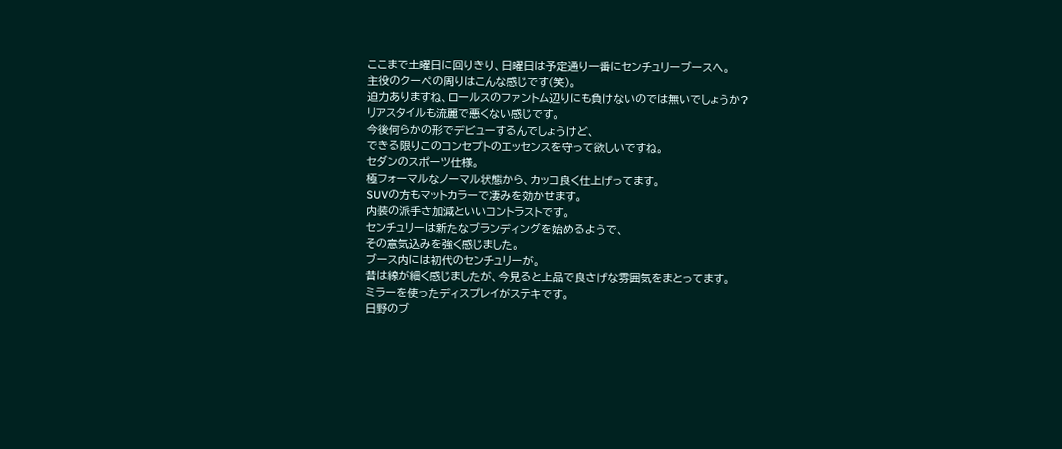ここまで土曜日に回りきり、日曜日は予定通り一番にセンチュリーブースへ。
主役のクーペの周りはこんな感じです(笑)。
迫力ありますね、ロールスのファントム辺りにも負けないのでは無いでしょうか?
リアスタイルも流麗で悪くない感じです。
今後何らかの形でデビューするんでしょうけど、
できる限りこのコンセプトのエッセンスを守って欲しいですね。
セダンのスポーツ仕様。
極フォーマルなノーマル状態から、カッコ良く仕上げってます。
SUVの方もマットカラーで凄みを効かせます。
内装の派手さ加減といいコントラストです。
センチュリーは新たなブランディングを始めるようで、
その意気込みを強く感じました。
ブース内には初代のセンチュリーが。
昔は線が細く感じましたが、今見ると上品で良さげな雰囲気をまとってます。
ミラーを使ったディスプレイがステキです。
日野のブ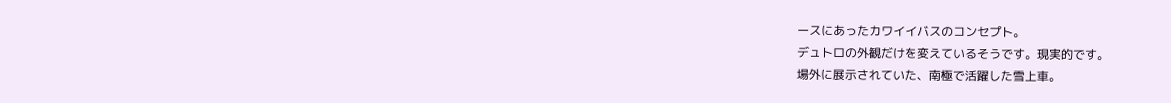ースにあったカワイイバスのコンセプト。
デュトロの外観だけを変えているそうです。現実的です。
場外に展示されていた、南極で活躍した雪上車。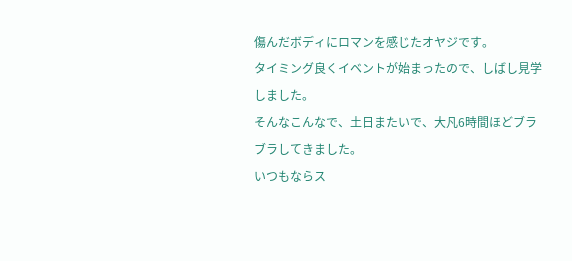傷んだボディにロマンを感じたオヤジです。
タイミング良くイベントが始まったので、しばし見学しました。
そんなこんなで、土日またいで、大凡6時間ほどブラブラしてきました。
いつもならス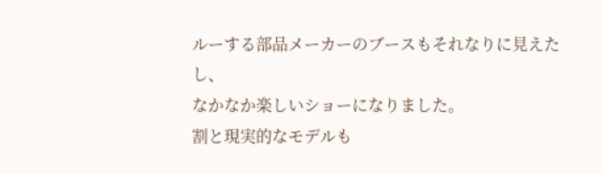ルーする部品メーカーのブースもそれなりに見えたし、
なかなか楽しいショーになりました。
割と現実的なモデルも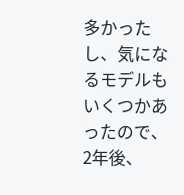多かったし、気になるモデルもいくつかあったので、
2年後、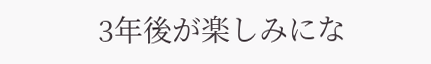3年後が楽しみにな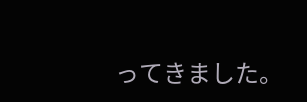ってきました。